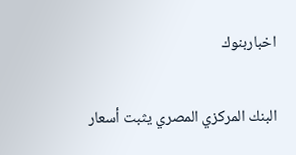اخباربنوك

البنك المركزي المصري يثبت أسعار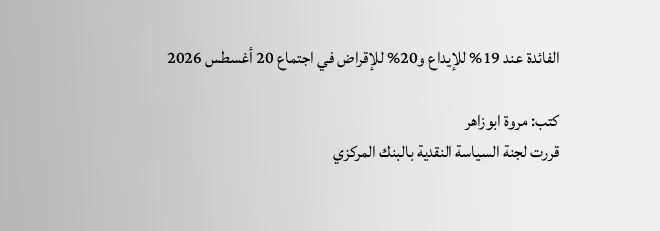الفائدة عند 19% للإيداع و20% للإقراض في اجتماع 20 أغسطس 2026

كتب: مروة ابوزاهر
قررت لجنة السياسة النقدية بالبنك المركزي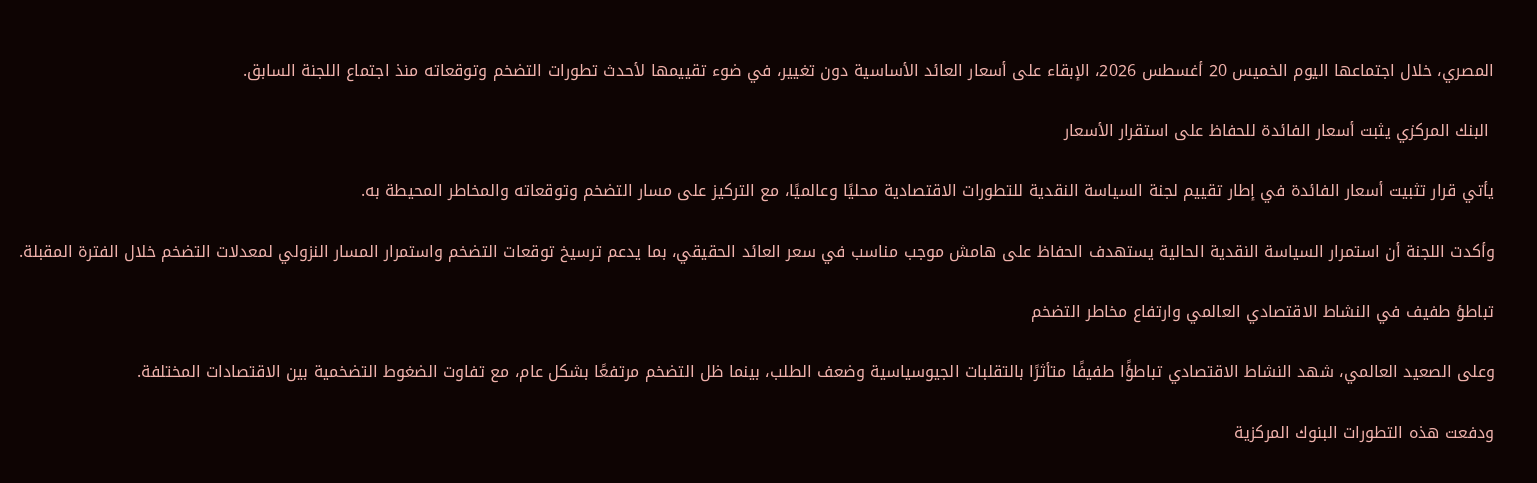المصري، خلال اجتماعها اليوم الخميس 20 أغسطس 2026، الإبقاء على أسعار العائد الأساسية دون تغيير، في ضوء تقييمها لأحدث تطورات التضخم وتوقعاته منذ اجتماع اللجنة السابق.

 البنك المركزي يثبت أسعار الفائدة للحفاظ على استقرار الأسعار

يأتي قرار تثبيت أسعار الفائدة في إطار تقييم لجنة السياسة النقدية للتطورات الاقتصادية محليًا وعالميًا، مع التركيز على مسار التضخم وتوقعاته والمخاطر المحيطة به.

وأكدت اللجنة أن استمرار السياسة النقدية الحالية يستهدف الحفاظ على هامش موجب مناسب في سعر العائد الحقيقي، بما يدعم ترسيخ توقعات التضخم واستمرار المسار النزولي لمعدلات التضخم خلال الفترة المقبلة.

تباطؤ طفيف في النشاط الاقتصادي العالمي وارتفاع مخاطر التضخم

وعلى الصعيد العالمي، شهد النشاط الاقتصادي تباطؤًا طفيفًا متأثرًا بالتقلبات الجيوسياسية وضعف الطلب، بينما ظل التضخم مرتفعًا بشكل عام، مع تفاوت الضغوط التضخمية بين الاقتصادات المختلفة.

ودفعت هذه التطورات البنوك المركزية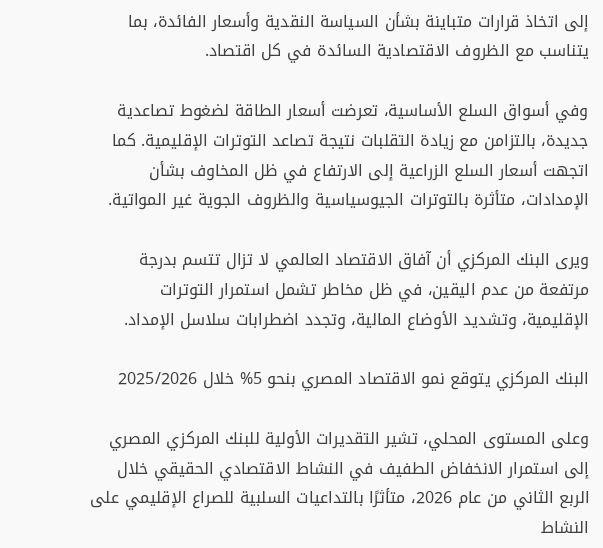إلى اتخاذ قرارات متباينة بشأن السياسة النقدية وأسعار الفائدة، بما يتناسب مع الظروف الاقتصادية السائدة في كل اقتصاد.

وفي أسواق السلع الأساسية، تعرضت أسعار الطاقة لضغوط تصاعدية جديدة، بالتزامن مع زيادة التقلبات نتيجة تصاعد التوترات الإقليمية. كما اتجهت أسعار السلع الزراعية إلى الارتفاع في ظل المخاوف بشأن الإمدادات، متأثرة بالتوترات الجيوسياسية والظروف الجوية غير المواتية.

ويرى البنك المركزي أن آفاق الاقتصاد العالمي لا تزال تتسم بدرجة مرتفعة من عدم اليقين، في ظل مخاطر تشمل استمرار التوترات الإقليمية، وتشديد الأوضاع المالية، وتجدد اضطرابات سلاسل الإمداد.

البنك المركزي يتوقع نمو الاقتصاد المصري بنحو 5% خلال 2025/2026

وعلى المستوى المحلي، تشير التقديرات الأولية للبنك المركزي المصري إلى استمرار الانخفاض الطفيف في النشاط الاقتصادي الحقيقي خلال الربع الثاني من عام 2026، متأثرًا بالتداعيات السلبية للصراع الإقليمي على النشاط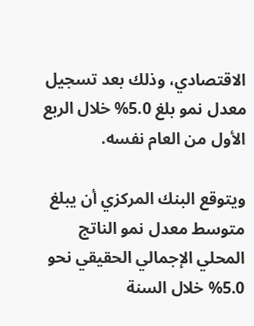الاقتصادي، وذلك بعد تسجيل معدل نمو بلغ 5.0% خلال الربع الأول من العام نفسه.

ويتوقع البنك المركزي أن يبلغ متوسط معدل نمو الناتج المحلي الإجمالي الحقيقي نحو 5.0% خلال السنة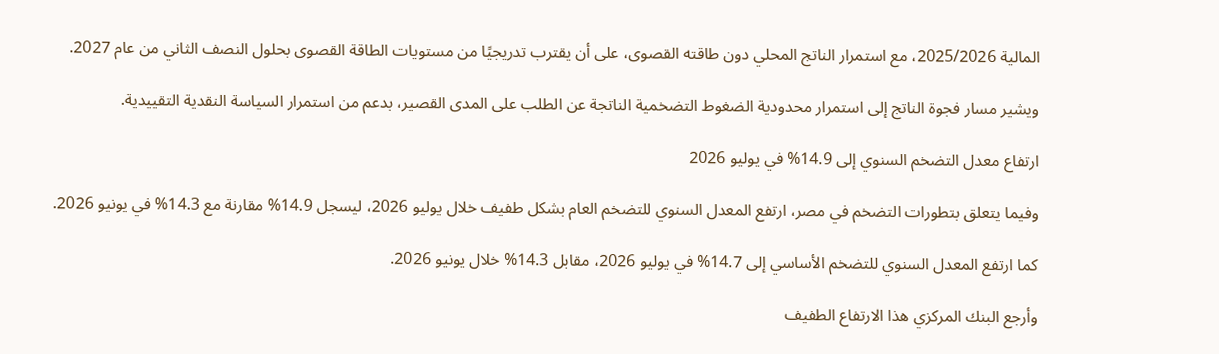المالية 2025/2026، مع استمرار الناتج المحلي دون طاقته القصوى، على أن يقترب تدريجيًا من مستويات الطاقة القصوى بحلول النصف الثاني من عام 2027.

ويشير مسار فجوة الناتج إلى استمرار محدودية الضغوط التضخمية الناتجة عن الطلب على المدى القصير، بدعم من استمرار السياسة النقدية التقييدية.

ارتفاع معدل التضخم السنوي إلى 14.9% في يوليو 2026

وفيما يتعلق بتطورات التضخم في مصر، ارتفع المعدل السنوي للتضخم العام بشكل طفيف خلال يوليو 2026، ليسجل 14.9% مقارنة مع 14.3% في يونيو 2026.

كما ارتفع المعدل السنوي للتضخم الأساسي إلى 14.7% في يوليو 2026، مقابل 14.3% خلال يونيو 2026.

وأرجع البنك المركزي هذا الارتفاع الطفيف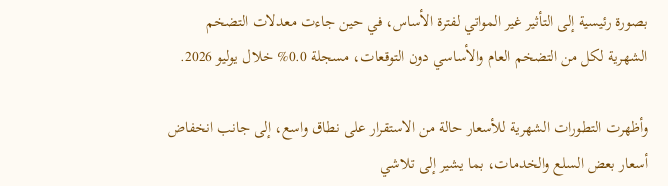بصورة رئيسية إلى التأثير غير المواتي لفترة الأساس، في حين جاءت معدلات التضخم الشهرية لكل من التضخم العام والأساسي دون التوقعات، مسجلة 0.0% خلال يوليو 2026.

وأظهرت التطورات الشهرية للأسعار حالة من الاستقرار على نطاق واسع، إلى جانب انخفاض أسعار بعض السلع والخدمات، بما يشير إلى تلاشي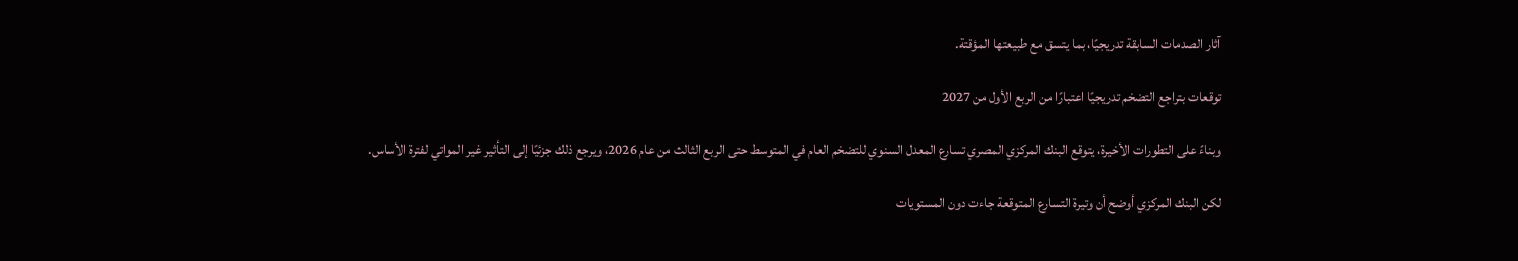آثار الصدمات السابقة تدريجيًا، بما يتسق مع طبيعتها المؤقتة.

توقعات بتراجع التضخم تدريجيًا اعتبارًا من الربع الأول من 2027

وبناءً على التطورات الأخيرة، يتوقع البنك المركزي المصري تسارع المعدل السنوي للتضخم العام في المتوسط حتى الربع الثالث من عام 2026، ويرجع ذلك جزئيًا إلى التأثير غير المواتي لفترة الأساس.

لكن البنك المركزي أوضح أن وتيرة التسارع المتوقعة جاءت دون المستويات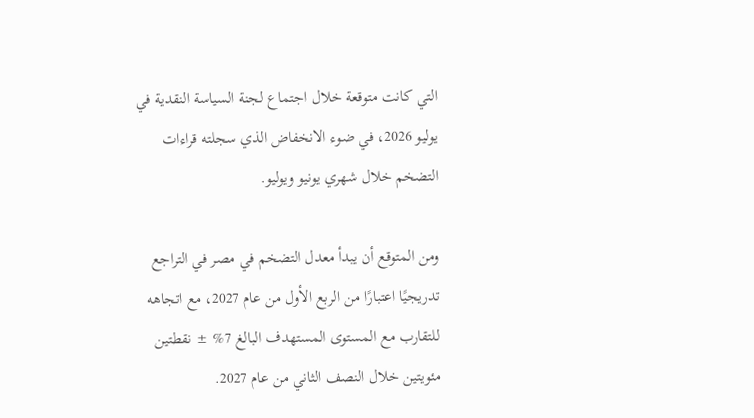التي كانت متوقعة خلال اجتماع لجنة السياسة النقدية في يوليو 2026، في ضوء الانخفاض الذي سجلته قراءات التضخم خلال شهري يونيو ويوليو.

ومن المتوقع أن يبدأ معدل التضخم في مصر في التراجع تدريجيًا اعتبارًا من الربع الأول من عام 2027، مع اتجاهه للتقارب مع المستوى المستهدف البالغ 7% ± نقطتين مئويتين خلال النصف الثاني من عام 2027.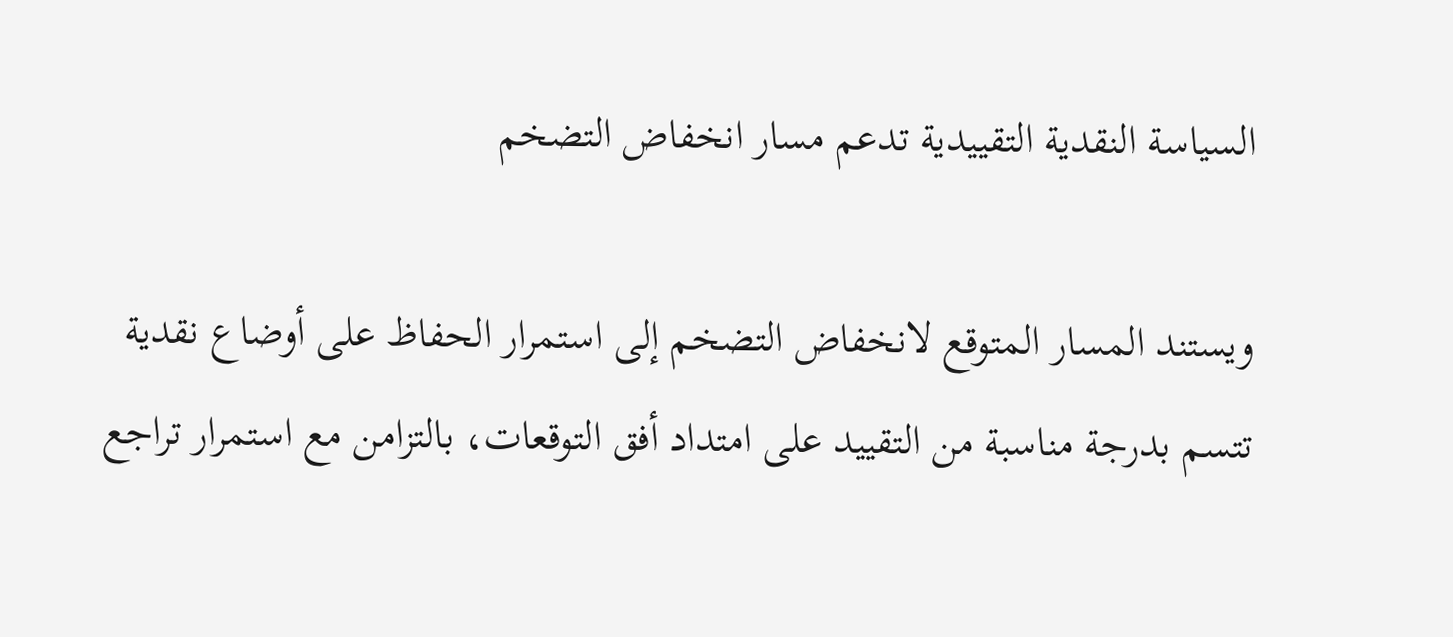السياسة النقدية التقييدية تدعم مسار انخفاض التضخم

ويستند المسار المتوقع لانخفاض التضخم إلى استمرار الحفاظ على أوضاع نقدية تتسم بدرجة مناسبة من التقييد على امتداد أفق التوقعات، بالتزامن مع استمرار تراجع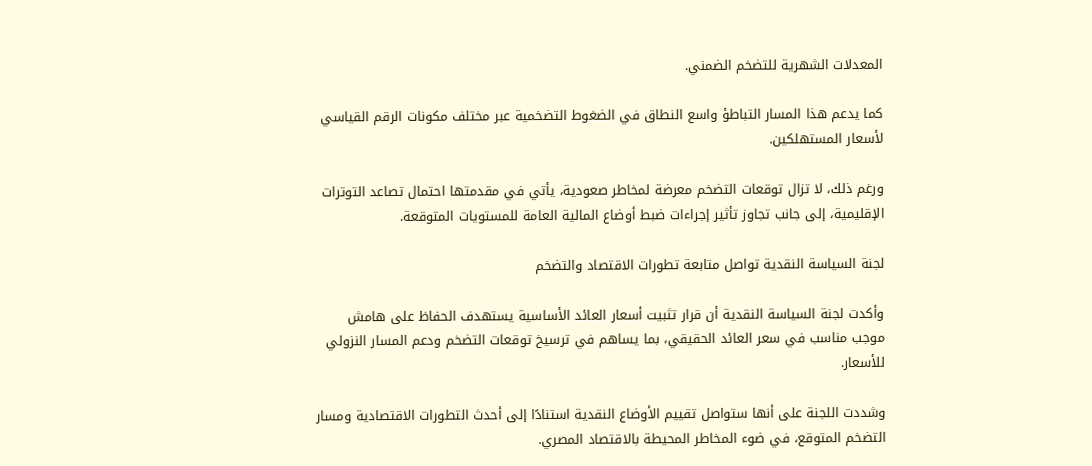المعدلات الشهرية للتضخم الضمني.

كما يدعم هذا المسار التباطؤ واسع النطاق في الضغوط التضخمية عبر مختلف مكونات الرقم القياسي لأسعار المستهلكين.

ورغم ذلك، لا تزال توقعات التضخم معرضة لمخاطر صعودية، يأتي في مقدمتها احتمال تصاعد التوترات الإقليمية، إلى جانب تجاوز تأثير إجراءات ضبط أوضاع المالية العامة للمستويات المتوقعة.

لجنة السياسة النقدية تواصل متابعة تطورات الاقتصاد والتضخم

وأكدت لجنة السياسة النقدية أن قرار تثبيت أسعار العائد الأساسية يستهدف الحفاظ على هامش موجب مناسب في سعر العائد الحقيقي، بما يساهم في ترسيخ توقعات التضخم ودعم المسار النزولي للأسعار.

وشددت اللجنة على أنها ستواصل تقييم الأوضاع النقدية استنادًا إلى أحدث التطورات الاقتصادية ومسار التضخم المتوقع، في ضوء المخاطر المحيطة بالاقتصاد المصري.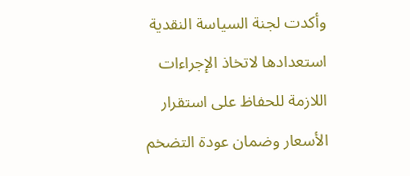وأكدت لجنة السياسة النقدية استعدادها لاتخاذ الإجراءات اللازمة للحفاظ على استقرار الأسعار وضمان عودة التضخم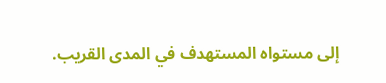إلى مستواه المستهدف في المدى القريب.